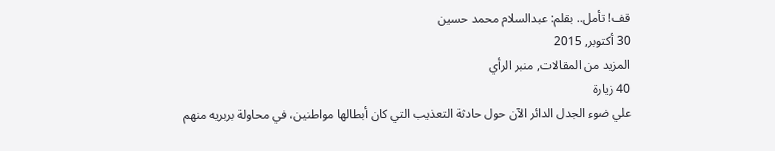قف! تأمل.. بقلم: عبدالسلام محمد حسين
30 أكتوبر, 2015
المزيد من المقالات, منبر الرأي
40 زيارة
علي ضوء الجدل الدائر الآن حول حادثة التعذيب التي كان أبطالها مواطنين، في محاولة بربريه منهم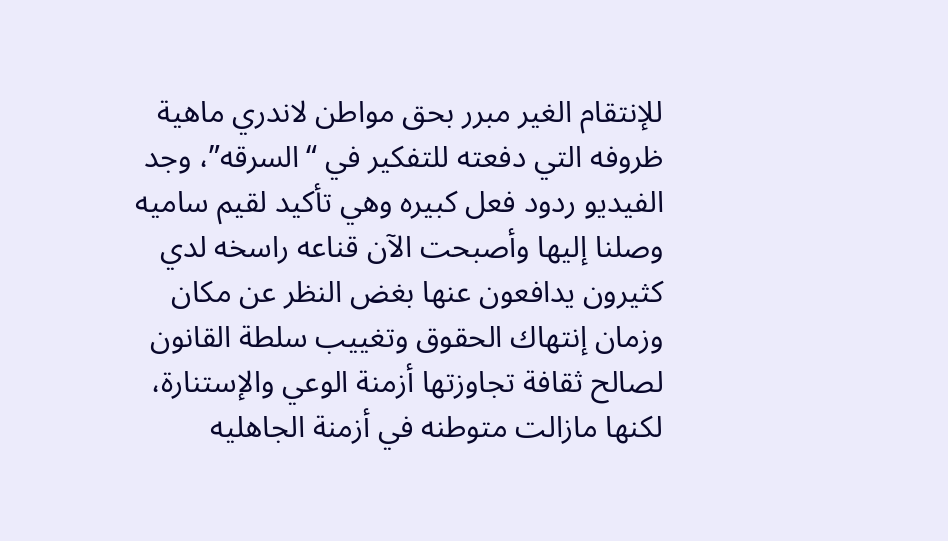للإنتقام الغير مبرر بحق مواطن لاندري ماهية ظروفه التي دفعته للتفكير في “السرقه”، وجد الفيديو ردود فعل كبيره وهي تأكيد لقيم ساميه وصلنا إليها وأصبحت الآن قناعه راسخه لدي كثيرون يدافعون عنها بغض النظر عن مكان وزمان إنتهاك الحقوق وتغييب سلطة القانون لصالح ثقافة تجاوزتها أزمنة الوعي والإستنارة، لكنها مازالت متوطنه في أزمنة الجاهليه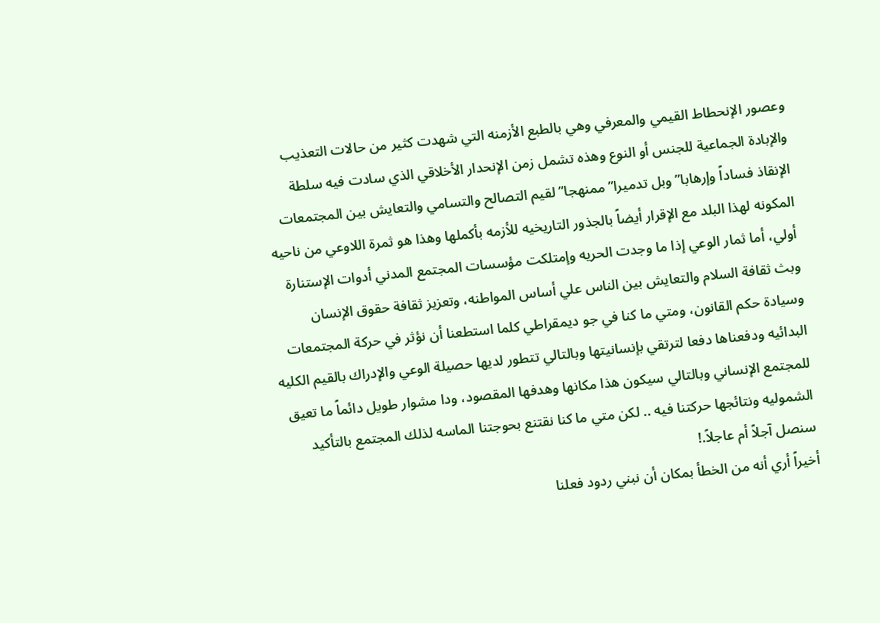وعصور الإنحطاط القيمي والمعرفي وهي بالطبع الأزمنه التي شهدت كثير من حالات التعذيب والإبادة الجماعية للجنس أو النوع وهذه تشمل زمن الإنحدار الأخلاقي الذي سادت فيه سلطة الإنقاذ فساداً وإرهابا” وبل تدميرا” ممنهجا” لقيم التصالح والتسامي والتعايش بين المجتمعات المكونه لهذا البلد مع الإقرار أيضاً بالجذور التاريخيه للأزمه بأكملها وهذا هو ثمرة اللاوعي من ناحيه أولي، أما ثمار الوعي إذا ما وجدت الحريه وإمتلكت مؤسسات المجتمع المدني أدوات الإستنارة وبث ثقافة السلام والتعايش بين الناس علي أساس المواطنه، وتعزيز ثقافة حقوق الإنسان وسيادة حكم القانون، ومتي ما كنا في جو ديمقراطي كلما استطعنا أن نؤثر في حركة المجتمعات البدائيه ودفعناها دفعا لترتقي بإنسانيتها وبالتالي تتطور لديها حصيلة الوعي والإدراك بالقيم الكليه للمجتمع الإنساني وبالتالي سيكون هذا مكانها وهدفها المقصود، ودا مشوار طويل دائماً ما تعيق الشموليه ونتائجها حركتنا فيه .. لكن متي ما كنا نقتنع بحوجتنا الماسه لذلك المجتمع بالتأكيد سنصل آجلاً أم عاجلاً.!
أخيراً أري أنه من الخطأ بمكان أن نبني ردود فعلنا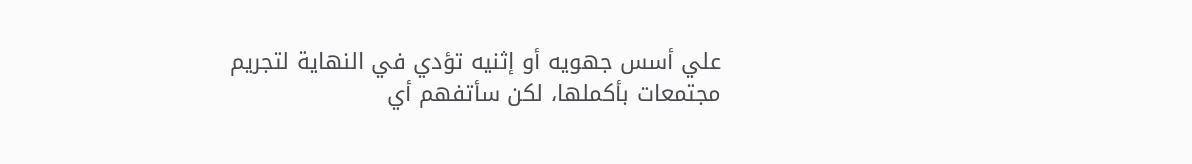علي أسس جهويه أو إثنيه تؤدي في النهاية لتجريم مجتمعات بأكملها، لكن سأتفهم أي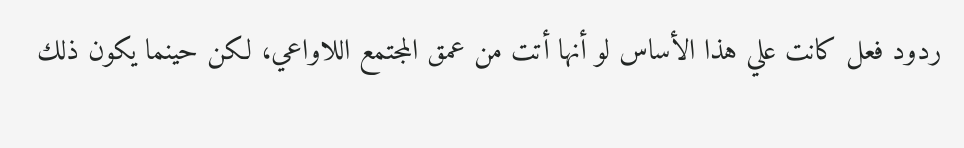ردود فعل كانت علي هذا الأساس لو أنها أتت من عمق المجتمع اللاواعي، لكن حينما يكون ذلك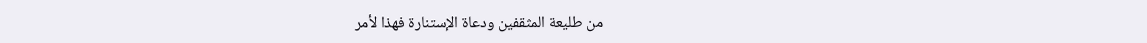من طليعة المثقفين ودعاة الإستنارة فهذا لأمر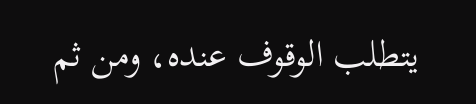يتطلب الوقوف عنده، ومن ثم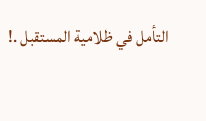التأمل في ظلامية المستقبل .!